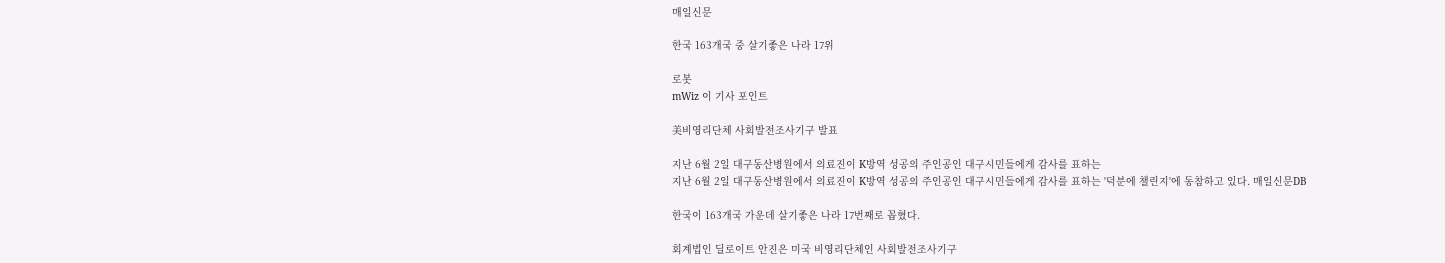매일신문

한국 163개국 중 살기좋은 나라 17위

로봇
mWiz 이 기사 포인트

美비영리단체 사회발전조사기구 발표

지난 6월 2일 대구동산병원에서 의료진이 K방역 성공의 주인공인 대구시민들에게 감사를 표하는
지난 6월 2일 대구동산병원에서 의료진이 K방역 성공의 주인공인 대구시민들에게 감사를 표하는 '덕분에 챌린지'에 동참하고 있다. 매일신문DB

한국이 163개국 가운데 살기좋은 나라 17번째로 꼽혔다.

회계법인 딜로이트 안진은 미국 비영리단체인 사회발전조사기구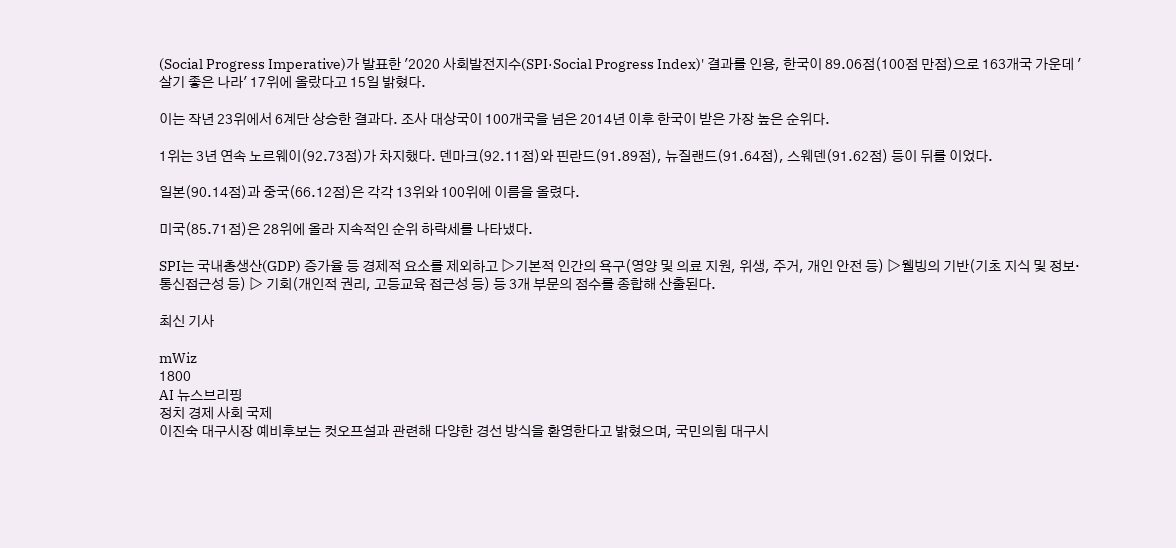(Social Progress Imperative)가 발표한 '2020 사회발전지수(SPI·Social Progress Index)' 결과를 인용, 한국이 89.06점(100점 만점)으로 163개국 가운데 '살기 좋은 나라' 17위에 올랐다고 15일 밝혔다.

이는 작년 23위에서 6계단 상승한 결과다. 조사 대상국이 100개국을 넘은 2014년 이후 한국이 받은 가장 높은 순위다.

1위는 3년 연속 노르웨이(92.73점)가 차지했다. 덴마크(92.11점)와 핀란드(91.89점), 뉴질랜드(91.64점), 스웨덴(91.62점) 등이 뒤를 이었다.

일본(90.14점)과 중국(66.12점)은 각각 13위와 100위에 이름을 올렸다.

미국(85.71점)은 28위에 올라 지속적인 순위 하락세를 나타냈다.

SPI는 국내총생산(GDP) 증가율 등 경제적 요소를 제외하고 ▷기본적 인간의 욕구(영양 및 의료 지원, 위생, 주거, 개인 안전 등) ▷웰빙의 기반(기초 지식 및 정보·통신접근성 등) ▷ 기회(개인적 권리, 고등교육 접근성 등) 등 3개 부문의 점수를 종합해 산출된다.

최신 기사

mWiz
1800
AI 뉴스브리핑
정치 경제 사회 국제
이진숙 대구시장 예비후보는 컷오프설과 관련해 다양한 경선 방식을 환영한다고 밝혔으며, 국민의힘 대구시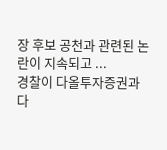장 후보 공천과 관련된 논란이 지속되고 ...
경찰이 다올투자증권과 다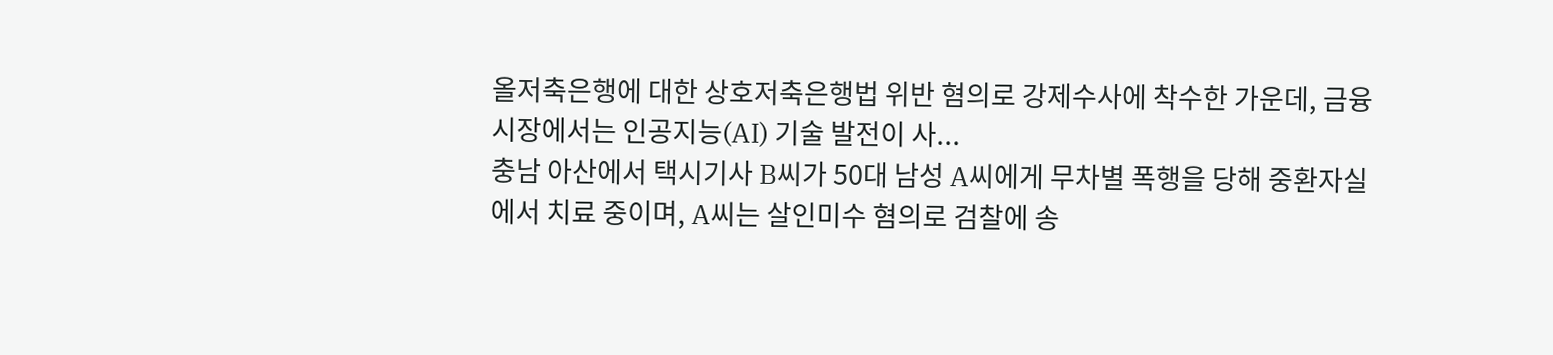올저축은행에 대한 상호저축은행법 위반 혐의로 강제수사에 착수한 가운데, 금융시장에서는 인공지능(AI) 기술 발전이 사...
충남 아산에서 택시기사 B씨가 50대 남성 A씨에게 무차별 폭행을 당해 중환자실에서 치료 중이며, A씨는 살인미수 혐의로 검찰에 송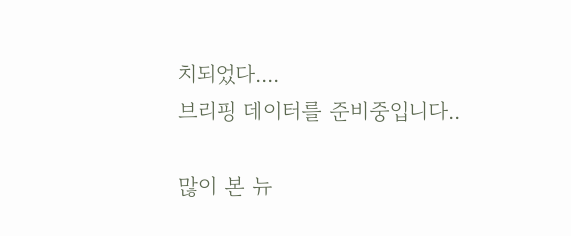치되었다....
브리핑 데이터를 준비중입니다..

많이 본 뉴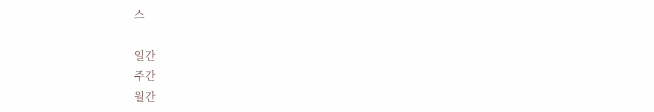스

일간
주간
월간